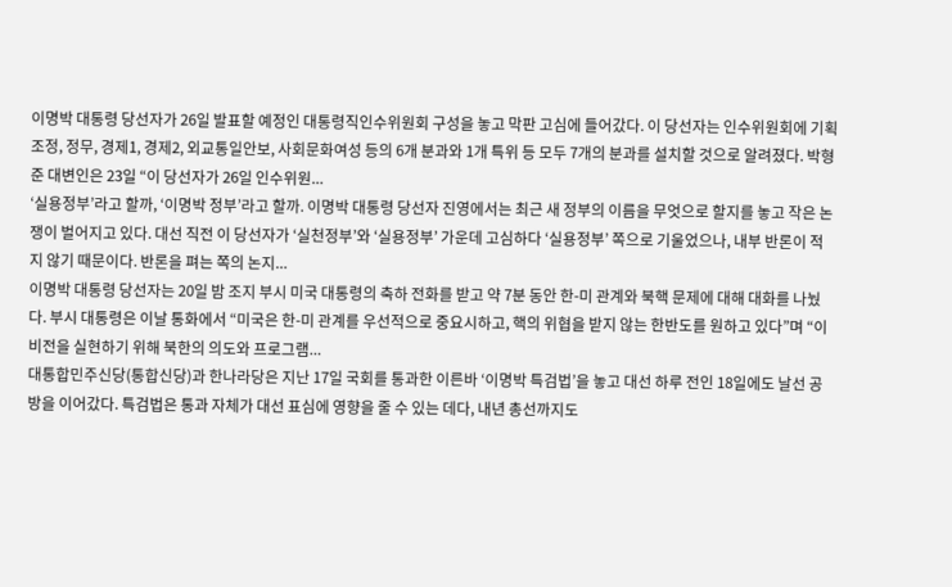이명박 대통령 당선자가 26일 발표할 예정인 대통령직인수위원회 구성을 놓고 막판 고심에 들어갔다. 이 당선자는 인수위원회에 기획조정, 정무, 경제1, 경제2, 외교통일안보, 사회문화여성 등의 6개 분과와 1개 특위 등 모두 7개의 분과를 설치할 것으로 알려졌다. 박형준 대변인은 23일 “이 당선자가 26일 인수위원...
‘실용정부’라고 할까, ‘이명박 정부’라고 할까. 이명박 대통령 당선자 진영에서는 최근 새 정부의 이름을 무엇으로 할지를 놓고 작은 논쟁이 벌어지고 있다. 대선 직전 이 당선자가 ‘실천정부’와 ‘실용정부’ 가운데 고심하다 ‘실용정부’ 쪽으로 기울었으나, 내부 반론이 적지 않기 때문이다. 반론을 펴는 쪽의 논지...
이명박 대통령 당선자는 20일 밤 조지 부시 미국 대통령의 축하 전화를 받고 약 7분 동안 한-미 관계와 북핵 문제에 대해 대화를 나눴다. 부시 대통령은 이날 통화에서 “미국은 한-미 관계를 우선적으로 중요시하고, 핵의 위협을 받지 않는 한반도를 원하고 있다”며 “이 비전을 실현하기 위해 북한의 의도와 프로그램...
대통합민주신당(통합신당)과 한나라당은 지난 17일 국회를 통과한 이른바 ‘이명박 특검법’을 놓고 대선 하루 전인 18일에도 날선 공방을 이어갔다. 특검법은 통과 자체가 대선 표심에 영향을 줄 수 있는 데다, 내년 총선까지도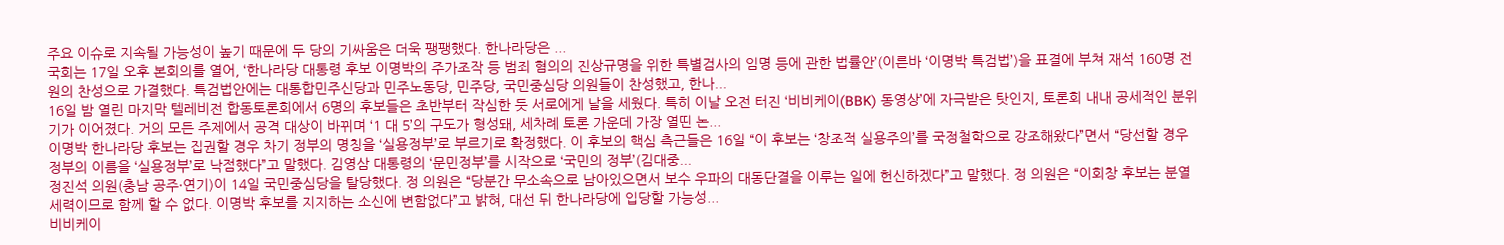주요 이슈로 지속될 가능성이 높기 때문에 두 당의 기싸움은 더욱 팽팽했다. 한나라당은 ...
국회는 17일 오후 본회의를 열어, ‘한나라당 대통령 후보 이명박의 주가조작 등 범죄 혐의의 진상규명을 위한 특별검사의 임명 등에 관한 법률안’(이른바 ‘이명박 특검법’)을 표결에 부쳐 재석 160명 전원의 찬성으로 가결했다. 특검법안에는 대통합민주신당과 민주노동당, 민주당, 국민중심당 의원들이 찬성했고, 한나...
16일 밤 열린 마지막 텔레비전 합동토론회에서 6명의 후보들은 초반부터 작심한 듯 서로에게 날을 세웠다. 특히 이날 오전 터진 ‘비비케이(BBK) 동영상’에 자극받은 탓인지, 토론회 내내 공세적인 분위기가 이어졌다. 거의 모든 주제에서 공격 대상이 바뀌며 ‘1 대 5’의 구도가 형성돼, 세차례 토론 가운데 가장 열띤 논...
이명박 한나라당 후보는 집권할 경우 차기 정부의 명칭을 ‘실용정부’로 부르기로 확정했다. 이 후보의 핵심 측근들은 16일 “이 후보는 ‘창조적 실용주의’를 국정철학으로 강조해왔다”면서 “당선할 경우 정부의 이름을 ‘실용정부’로 낙점했다”고 말했다. 김영삼 대통령의 ‘문민정부’를 시작으로 ‘국민의 정부’(김대중...
정진석 의원(충남 공주·연기)이 14일 국민중심당을 탈당했다. 정 의원은 “당분간 무소속으로 남아있으면서 보수 우파의 대동단결을 이루는 일에 헌신하겠다”고 말했다. 정 의원은 “이회창 후보는 분열세력이므로 함께 할 수 없다. 이명박 후보를 지지하는 소신에 변함없다”고 밝혀, 대선 뒤 한나라당에 입당할 가능성...
비비케이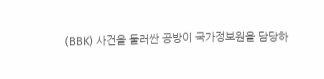(BBK) 사건을 둘러싼 공방이 국가정보원을 담당하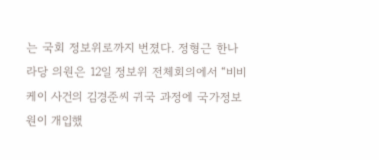는 국회 정보위로까지 번졌다. 정형근 한나라당 의원은 12일 정보위 전체회의에서 “비비케이 사건의 김경준씨 귀국 과정에 국가정보원이 개입했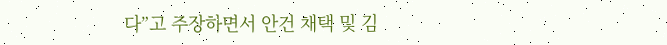다”고 주장하면서 안건 채택 및 김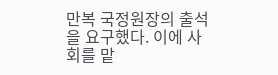만복 국정원장의 출석을 요구했다. 이에 사회를 맡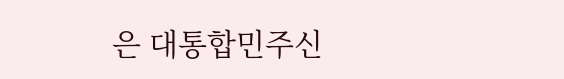은 대통합민주신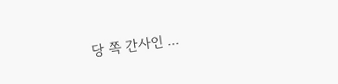당 쪽 간사인 ...